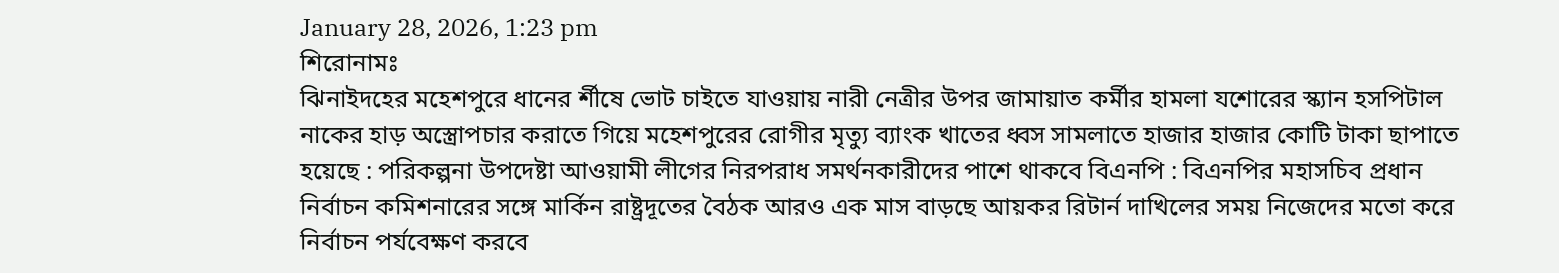January 28, 2026, 1:23 pm
শিরোনামঃ
ঝিনাইদহের মহেশপুরে ধানের র্শীষে ভোট চাইতে যাওয়ায় নারী নেত্রীর উপর জামায়াত কর্মীর হামলা যশোরের স্ক্যান হসপিটাল নাকের হাড় অস্ত্রোপচার করাতে গিয়ে মহেশপুরের রোগীর মৃত্যু ব্যাংক খাতের ধ্বস সামলাতে হাজার হাজার কোটি টাকা ছাপাতে হয়েছে : পরিকল্পনা উপদেষ্টা আওয়ামী লীগের নিরপরাধ সমর্থনকারীদের পাশে থাকবে বিএনপি : বিএনপির মহাসচিব প্রধান নির্বাচন কমিশনারের সঙ্গে মার্কিন রাষ্ট্রদূতের বৈঠক আরও এক মাস বাড়ছে আয়কর রিটার্ন দাখিলের সময় নিজেদের মতো করে নির্বাচন পর্যবেক্ষণ করবে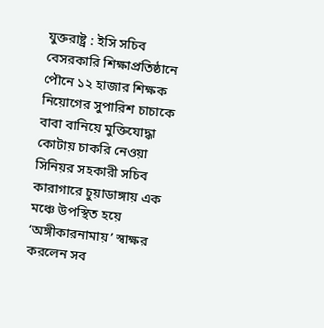যুক্তরাষ্ট্র : ইসি সচিব বেসরকারি শিক্ষাপ্রতিষ্ঠানে পৌনে ১২ হাজার শিক্ষক নিয়োগের সুপারিশ চাচাকে বাবা বানিয়ে মুক্তিযোদ্ধা কোটায় চাকরি নেওয়া সিনিয়র সহকারী সচিব কারাগারে চুয়াডাঙ্গায় এক মঞ্চে উপস্থিত হয়ে ‘অঙ্গীকারনামায়’ স্বাক্ষর করলেন সব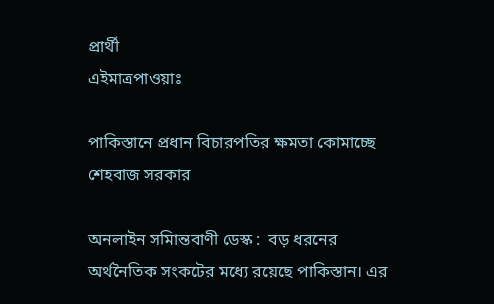প্রার্থী
এইমাত্রপাওয়াঃ

পাকিস্তানে প্রধান বিচারপতির ক্ষমতা কোমাচ্ছে শেহবাজ সরকার

অনলাইন সমিান্তবাণী ডেস্ক :  বড় ধরনের অর্থনৈতিক সংকটের মধ্যে রয়েছে পাকিস্তান। এর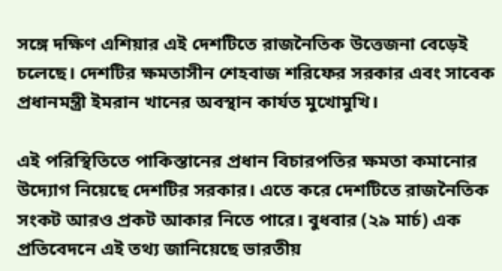সঙ্গে দক্ষিণ এশিয়ার এই দেশটিতে রাজনৈতিক উত্তেজনা বেড়েই চলেছে। দেশটির ক্ষমতাসীন শেহবাজ শরিফের সরকার এবং সাবেক প্রধানমন্ত্রী ইমরান খানের অবস্থান কার্যত মুখোমুখি।

এই পরিস্থিতিতে পাকিস্তানের প্রধান বিচারপতির ক্ষমতা কমানোর উদ্যোগ নিয়েছে দেশটির সরকার। এতে করে দেশটিতে রাজনৈতিক সংকট আরও প্রকট আকার নিতে পারে। বুধবার (২৯ মার্চ) এক প্রতিবেদনে এই তথ্য জানিয়েছে ভারতীয়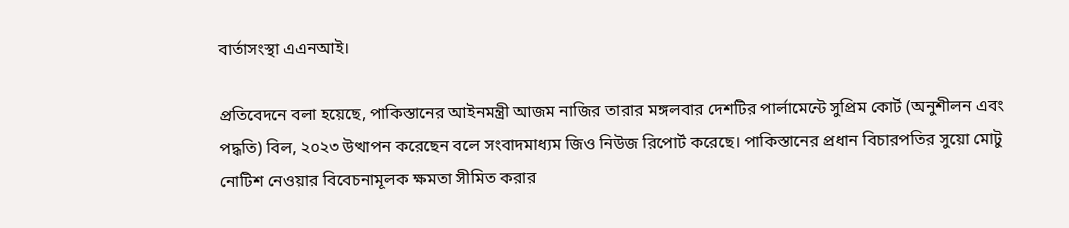বার্তাসংস্থা এএনআই।

প্রতিবেদনে বলা হয়েছে, পাকিস্তানের আইনমন্ত্রী আজম নাজির তারার মঙ্গলবার দেশটির পার্লামেন্টে সুপ্রিম কোর্ট (অনুশীলন এবং পদ্ধতি) বিল, ২০২৩ উত্থাপন করেছেন বলে সংবাদমাধ্যম জিও নিউজ রিপোর্ট করেছে। পাকিস্তানের প্রধান বিচারপতির সুয়ো মোটু নোটিশ নেওয়ার বিবেচনামূলক ক্ষমতা সীমিত করার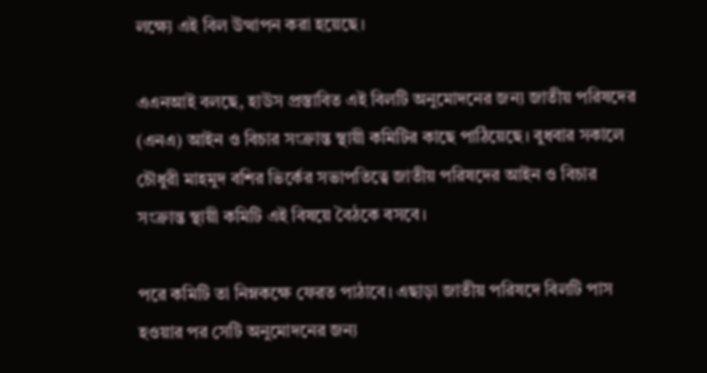লক্ষ্যে এই বিল উত্থাপন করা হয়েছে।

এএনআই বলছে, হাউস প্রস্তাবিত এই বিলটি অনুমোদনের জন্য জাতীয় পরিষদের (এনএ) আইন ও বিচার সংক্রান্ত স্থায়ী কমিটির কাছে পাঠিয়েছে। বুধবার সকালে চৌধুরী মাহমুদ বশির ভির্কের সভাপতিত্বে জাতীয় পরিষদের আইন ও বিচার সংক্রান্ত স্থায়ী কমিটি এই বিষয়ে বৈঠকে বসবে।

পরে কমিটি তা নিম্নকক্ষে ফেরত পাঠাবে। এছাড়া জাতীয় পরিষদে বিলটি পাস হওয়ার পর সেটি অনুমোদনের জন্য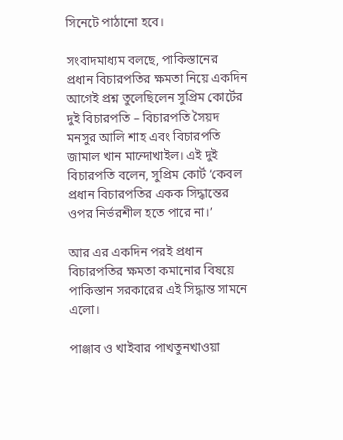সিনেটে পাঠানো হবে।

সংবাদমাধ্যম বলছে, পাকিস্তানের প্রধান বিচারপতির ক্ষমতা নিয়ে একদিন আগেই প্রশ্ন তুলেছিলেন সুপ্রিম কোর্টের দুই বিচারপতি – বিচারপতি সৈয়দ মনসুর আলি শাহ এবং বিচারপতি জামাল খান মান্দোখাইল। এই দুই বিচারপতি বলেন, সুপ্রিম কোর্ট ‘কেবল প্রধান বিচারপতির একক সিদ্ধান্তের ওপর নির্ভরশীল হতে পারে না।’

আর এর একদিন পরই প্রধান বিচারপতির ক্ষমতা কমানোর বিষয়ে পাকিস্তান সরকারের এই সিদ্ধান্ত সামনে এলো।

পাঞ্জাব ও খাইবার পাখতুনখাওয়া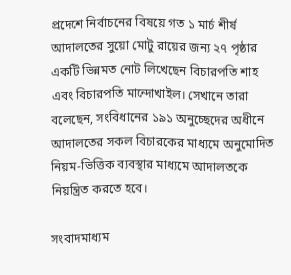প্রদেশে নির্বাচনের বিষয়ে গত ১ মার্চ শীর্ষ আদালতের সুয়ো মোটু রায়ের জন্য ২৭ পৃষ্ঠার একটি ভিন্নমত নোট লিখেছেন বিচারপতি শাহ এবং বিচারপতি মান্দোখাইল। সেখানে তারা বলেছেন, সংবিধানের ১৯১ অনুচ্ছেদের অধীনে আদালতের সকল বিচারকের মাধ্যমে অনুমোদিত নিয়ম-ভিত্তিক ব্যবস্থার মাধ্যমে আদালতকে নিয়ন্ত্রিত করতে হবে।

সংবাদমাধ্যম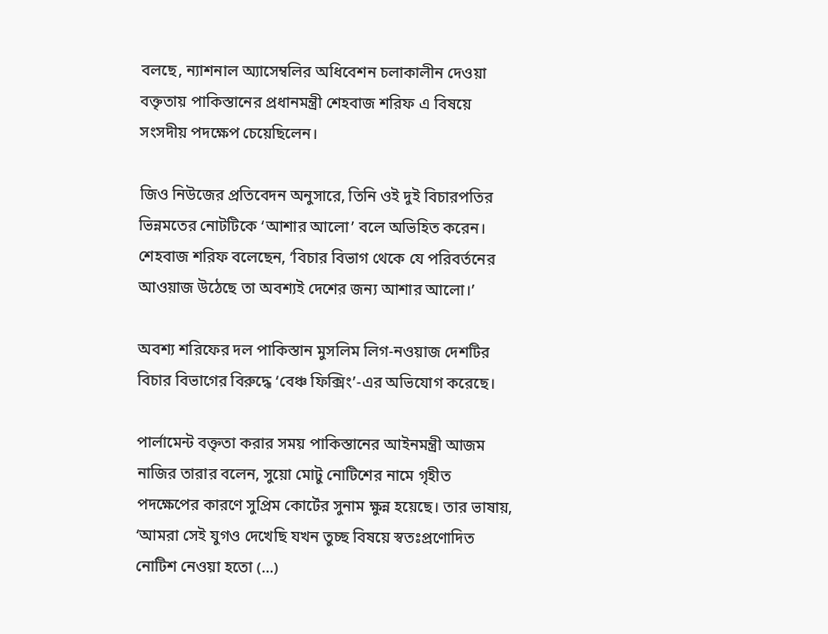বলছে, ন্যাশনাল অ্যাসেম্বলির অধিবেশন চলাকালীন দেওয়া বক্তৃতায় পাকিস্তানের প্রধানমন্ত্রী শেহবাজ শরিফ এ বিষয়ে সংসদীয় পদক্ষেপ চেয়েছিলেন।

জিও নিউজের প্রতিবেদন অনুসারে, তিনি ওই দুই বিচারপতির ভিন্নমতের নোটটিকে ‘আশার আলো’ বলে অভিহিত করেন। শেহবাজ শরিফ বলেছেন, ‘বিচার বিভাগ থেকে যে পরিবর্তনের আওয়াজ উঠেছে তা অবশ্যই দেশের জন্য আশার আলো।’

অবশ্য শরিফের দল পাকিস্তান মুসলিম লিগ-নওয়াজ দেশটির বিচার বিভাগের বিরুদ্ধে ‘বেঞ্চ ফিক্সিং’-এর অভিযোগ করেছে।

পার্লামেন্ট বক্তৃতা করার সময় পাকিস্তানের আইনমন্ত্রী আজম নাজির তারার বলেন, সুয়ো মোটু নোটিশের নামে গৃহীত পদক্ষেপের কারণে সুপ্রিম কোর্টের সুনাম ক্ষুন্ন হয়েছে। তার ভাষায়, ‘আমরা সেই যুগও দেখেছি যখন তুচ্ছ বিষয়ে স্বতঃপ্রণোদিত নোটিশ নেওয়া হতো (…)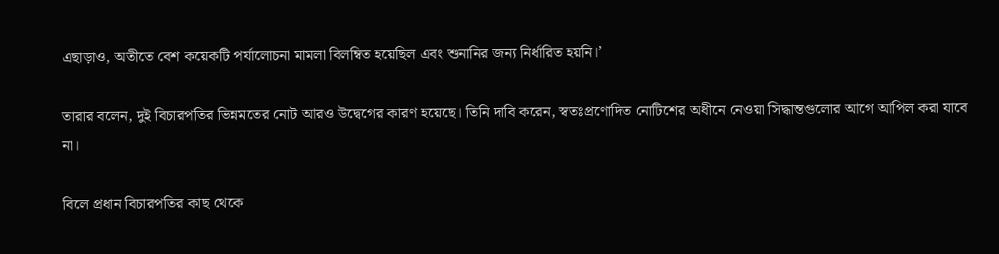এছাড়াও, অতীতে বেশ কয়েকটি পর্যালোচনা মামলা বিলম্বিত হয়েছিল এবং শুনানির জন্য নির্ধারিত হয়নি।’

তারার বলেন, দুই বিচারপতির ভিন্নমতের নোট আরও উদ্বেগের কারণ হয়েছে। তিনি দাবি করেন, স্বতঃপ্রণোদিত নোটিশের অধীনে নেওয়া সিদ্ধান্তগুলোর আগে আপিল করা যাবে না।

বিলে প্রধান বিচারপতির কাছ থেকে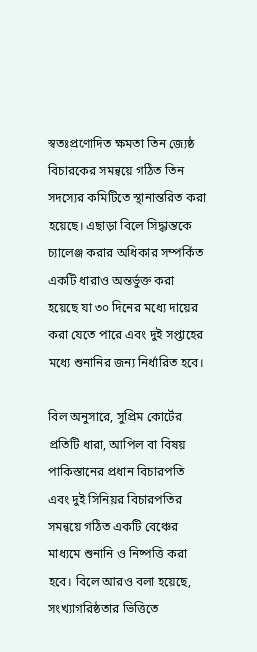স্বতঃপ্রণোদিত ক্ষমতা তিন জ্যেষ্ঠ বিচারকের সমন্বয়ে গঠিত তিন সদস্যের কমিটিতে স্থানান্তরিত করা হয়েছে। এছাড়া বিলে সিদ্ধান্তকে চ্যালেঞ্জ করার অধিকার সম্পর্কিত একটি ধারাও অন্তর্ভুক্ত করা হয়েছে যা ৩০ দিনের মধ্যে দায়ের করা যেতে পারে এবং দুই সপ্তাহের মধ্যে শুনানির জন্য নির্ধারিত হবে।

বিল অনুসারে, সুপ্রিম কোর্টের প্রতিটি ধারা, আপিল বা বিষয় পাকিস্তানের প্রধান বিচারপতি এবং দুই সিনিয়র বিচারপতির সমন্বয়ে গঠিত একটি বেঞ্চের মাধ্যমে শুনানি ও নিষ্পত্তি করা হবে। বিলে আরও বলা হয়েছে, সংখ্যাগরিষ্ঠতার ভিত্তিতে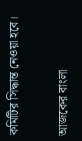কমিটির সিদ্ধান্ত নেওয়া হবে।

আজকের বাংলা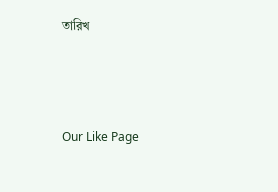তারিখ



Our Like Page